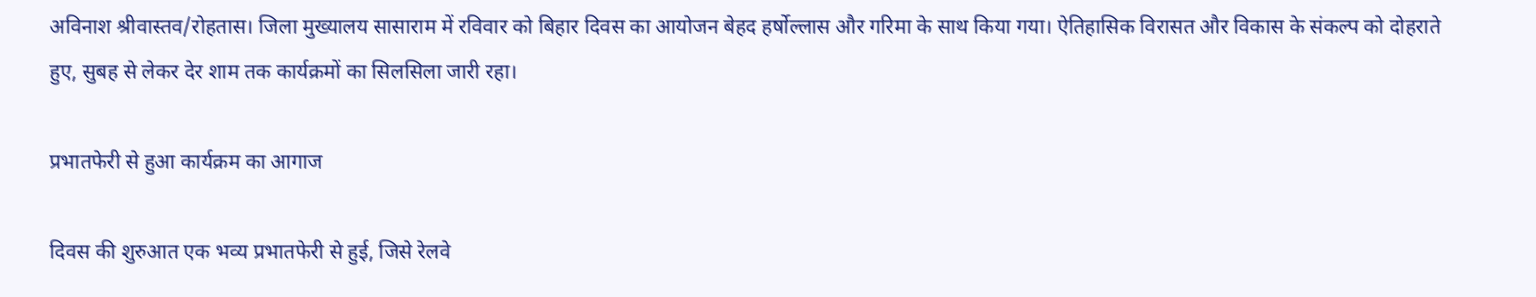अविनाश श्रीवास्तव/रोहतास। जिला मुख्यालय सासाराम में रविवार को बिहार दिवस का आयोजन बेहद हर्षोल्लास और गरिमा के साथ किया गया। ऐतिहासिक विरासत और विकास के संकल्प को दोहराते हुए, सुबह से लेकर देर शाम तक कार्यक्रमों का सिलसिला जारी रहा।

प्रभातफेरी से हुआ कार्यक्रम का आगाज

दिवस की शुरुआत एक भव्य प्रभातफेरी से हुई, जिसे रेलवे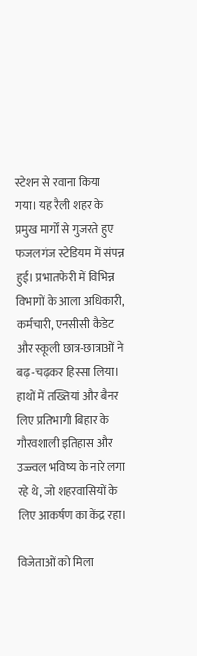स्टेशन से रवाना किया गया। यह रैली शहर के प्रमुख मार्गों से गुजरते हुए फजलगंज स्टेडियम में संपन्न हुई। प्रभातफेरी में विभिन्न विभागों के आला अधिकारी, कर्मचारी, एनसीसी कैडेट और स्कूली छात्र-छात्राओं ने बढ़-चढ़कर हिस्सा लिया। हाथों में तख्तियां और बैनर लिए प्रतिभागी बिहार के गौरवशाली इतिहास और उज्ज्वल भविष्य के नारे लगा रहे थे, जो शहरवासियों के लिए आकर्षण का केंद्र रहा।

विजेताओं को मिला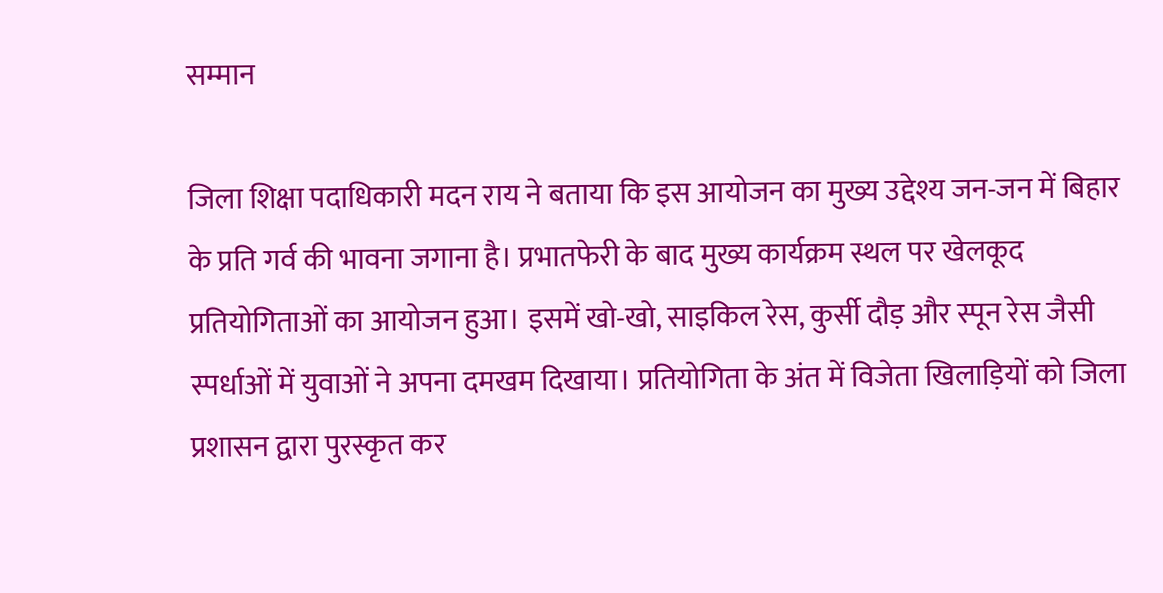सम्मान

जिला शिक्षा पदाधिकारी मदन राय ने बताया कि इस आयोजन का मुख्य उद्देश्य जन-जन में बिहार के प्रति गर्व की भावना जगाना है। प्रभातफेरी के बाद मुख्य कार्यक्रम स्थल पर खेलकूद प्रतियोगिताओं का आयोजन हुआ। इसमें खो-खो, साइकिल रेस, कुर्सी दौड़ और स्पून रेस जैसी स्पर्धाओं में युवाओं ने अपना दमखम दिखाया। प्रतियोगिता के अंत में विजेता खिलाड़ियों को जिला प्रशासन द्वारा पुरस्कृत कर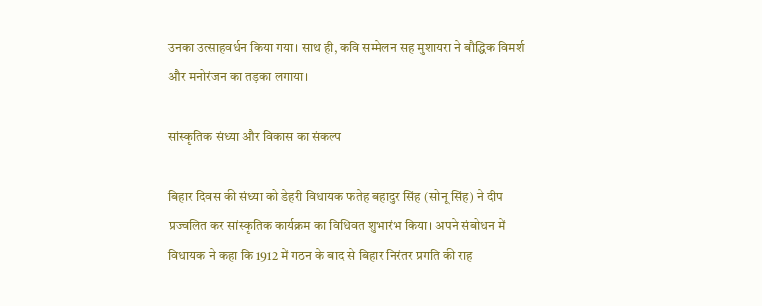उनका उत्साहवर्धन किया गया। साथ ही, कवि सम्मेलन सह मुशायरा ने बौद्धिक विमर्श और मनोरंजन का तड़का लगाया।

सांस्कृतिक संध्या और विकास का संकल्प

बिहार दिवस की संध्या को डेहरी विधायक फतेह बहादुर सिंह (सोनू सिंह) ने दीप प्रज्वलित कर सांस्कृतिक कार्यक्रम का विधिवत शुभारंभ किया। अपने संबोधन में विधायक ने कहा कि 1912 में गठन के बाद से बिहार निरंतर प्रगति की राह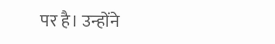पर है। उन्होंने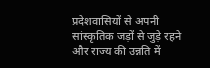प्रदेशवासियों से अपनी सांस्कृतिक जड़ों से जुड़े रहने और राज्य की उन्नति में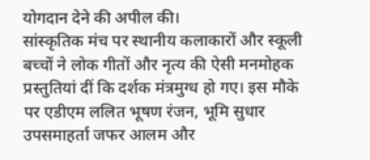योगदान देने की अपील की।
सांस्कृतिक मंच पर स्थानीय कलाकारों और स्कूली बच्चों ने लोक गीतों और नृत्य की ऐसी मनमोहक प्रस्तुतियां दीं कि दर्शक मंत्रमुग्ध हो गए। इस मौके पर एडीएम ललित भूषण रंजन, भूमि सुधार उपसमाहर्ता जफर आलम और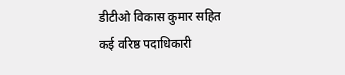डीटीओ विकास कुमार सहित कई वरिष्ठ पदाधिकारी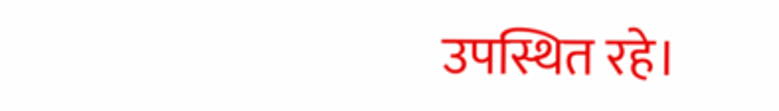उपस्थित रहे।